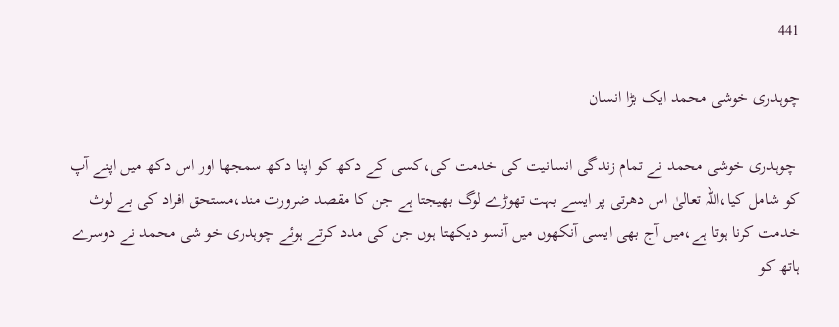441

چوہدری خوشی محمد ایک بڑا انسان

 چوہدری خوشی محمد نے تمام زندگی انسانیت کی خدمت کی،کسی کے دکھ کو اپنا دکھ سمجھا اور اس دکھ میں اپنے آپ کو شامل کیا،اللہ تعالیٰ اس دھرتی پر ایسے بہت تھوڑے لوگ بھیجتا ہے جن کا مقصد ضرورت مند،مستحق افراد کی بے لوث خدمت کرنا ہوتا ہے،میں آج بھی ایسی آنکھوں میں آنسو دیکھتا ہوں جن کی مدد کرتے ہوئے چوہدری خو شی محمد نے دوسرے ہاتھ کو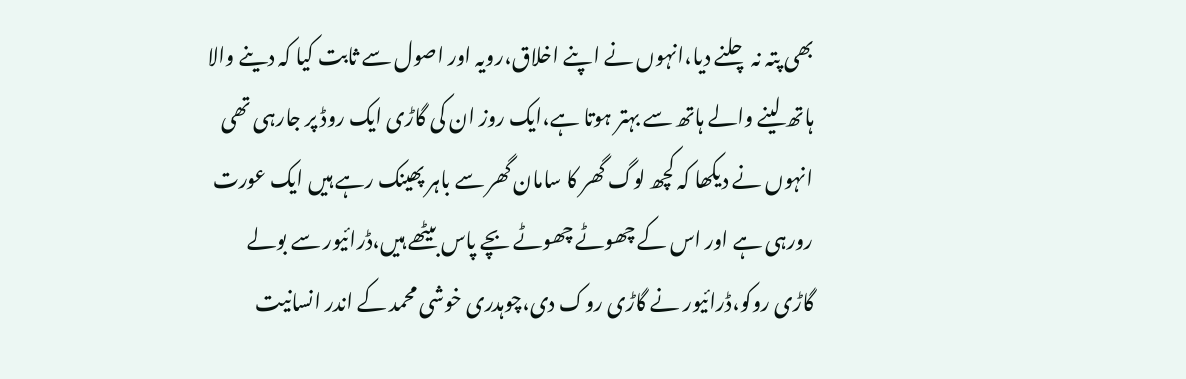بھی پتہ نہ چلنے دیا،انہوں نے اپنے اخلاق،رویہ اور اصول سے ثابت کیا کہ دینے والا ہاتھ لینے والے ہاتھ سے بہتر ہوتا ہے،ایک روز ان کی گاڑی ایک روڈ پر جارہی تھی انہوں نے دیکھا کہ کچھ لوگ گھر کا سامان گھر سے باہر پھینک رہے ہیں ایک عورت رورہی ہے اور اس کے چھوٹے چھوٹے بچے پاس بیٹھے ہیں،ڈرائیور سے بولے گاڑی روکو،ڈرائیور نے گاڑی روک دی،چوہدری خوشی محمد کے اندر انسانیت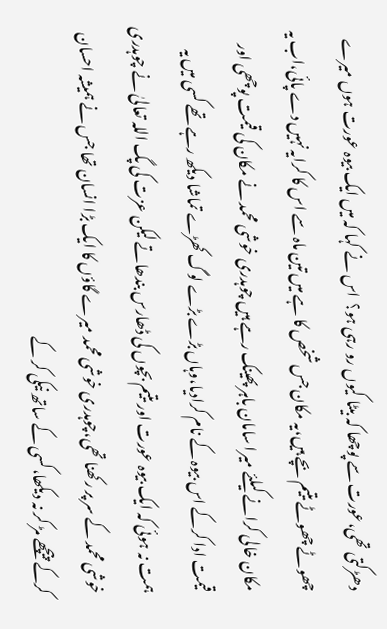دھڑکتی تھی،عورت سے پوچھا کہ بیٹا کیوں رو رہی ہو؟  اس نے کہا کہ میں ایک بیوہ عورت ہوں میرے چھوٹے چھوٹے یتیم بچے ہیں،یہ مکان جس شخص کا ہے میں تین ماہ سے اس کا کرایہ نہیں دے پائی،اب یہ مکان خالی کرانے کیلئے میرا سامان باہر پھینک رہے ہیں چوہدری خوشی محمد نے مکان کی قیمت پوچھی اور قیمت ادا کرکے اس بیوہ کے نام کرادیا،وہاں بڑے بڑے لوگ کھڑے تماشا دیکھ رہے تھے کسی میں یہ ہمت نہ ہوئی کہ ایک بیوہ عورت اور یتیم بچوں کی ڈھارس بندھاتے لیکن عزت کی پگ اللہ تعالیٰ نے چوہدری خوشی محمد کے سر پر رکھنا تھی،چوہدری خوشی محمد میرے گاؤں کا ایک بڑا انسان تھا جس نے ہمیشہ احسان کرکے پیچھے مڑ کر نہ دیکھا،کسی کے ساتھ نیکی کر کے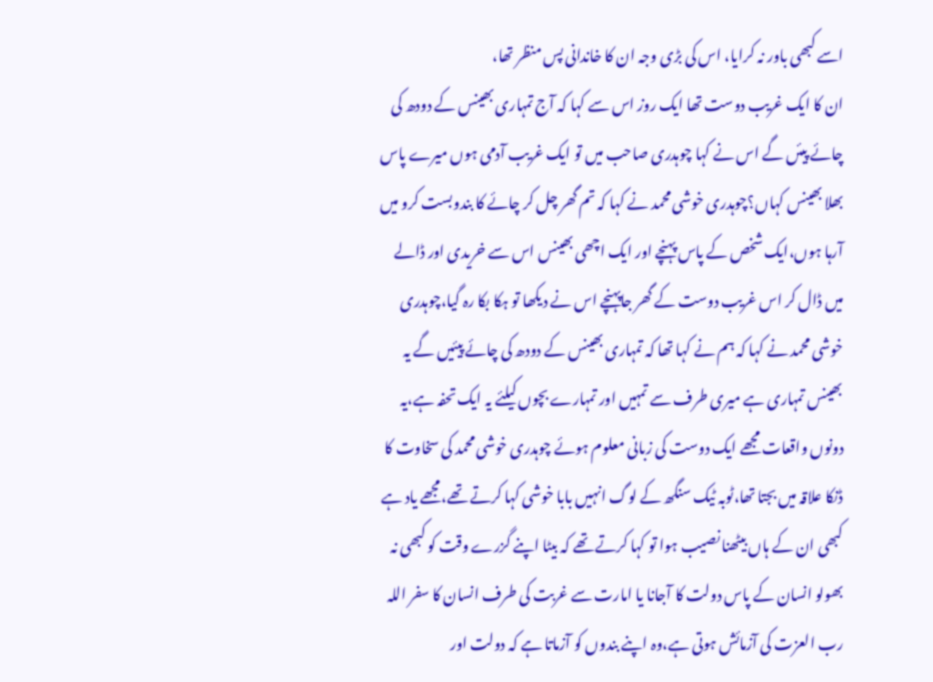اسے کبھی باور نہ کرایا، اس کی بڑی وجہ ان کا خاندانی پس منظر تھا،
ان کا ایک غریب دوست تھا ایک روز اس سے کہا کہ آج تمہاری بھینس کے دودھ کی چائے پیئں گے اس نے کہا چوہدری صاحب میں تو ایک غریب آدمی ہوں میرے پاس بھلا بھینس کہاں؟چوہدری خوشی محمد نے کہا کہ تم گھر چل کر چائے کا بندوبست کرو میں آرہا ہوں،ایک شخص کے پاس پہنچے اور ایک اچھی بھینس اس سے خریدی اور ڈالے میں ڈال کر اس غریب دوست کے گھر جاپہنچے اس نے دیکھا تو ہکا بکا رہ گیا،چوہدری خوشی محمد نے کہا کہ ہم نے کہا تھا کہ تمہاری بھینس کے دودھ کی چائے پیئیں گے یہ بھینس تمہاری ہے میری طرف سے تمہیں اور تمہارے بچوں کیلئے یہ ایک تحفہ ہے،یہ دونوں واقعات مجھے ایک دوست کی زبانی معلوم ہوئے چوہدری خوشی محمد کی سخاوت کا ڈنکا علاقہ میں بجتا تھا،ٹوبہ ٹیک سنگھ کے لوگ انہیں بابا خوشی کہا کرتے تھے،مجھے یاد ہے کبھی ان کے ہاں بیٹھنا نصیب ہوا تو کہا کرتے تھے کہ بیٹا اپنے گزرے وقت کو کبھی نہ بھولو انسان کے پاس دولت کا آجانا یا امارت سے غربت کی طرف انسان کا سفر اللہ رب العزت کی آزمائش ہوتی ہے،وہ اپنے بندوں کو آزماتا ہے کہ دولت اور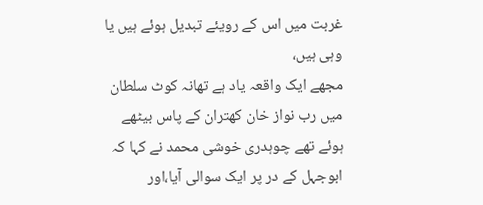غربت میں اس کے رویئے تبدیل ہوئے ہیں یا وہی ہیں،
مجھے ایک واقعہ یاد ہے تھانہ کوٹ سلطان میں رب نواز خان کھتران کے پاس بیٹھے ہوئے تھے چوہدری خوشی محمد نے کہا کہ ابوجہل کے در پر ایک سوالی آیا،اور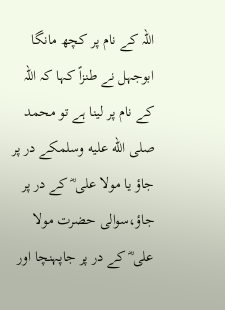اللہ کے نام پر کچھ مانگا ابوجہل نے طنزاً کہا کہ اللہ کے نام پر لینا ہے تو محمد صلى الله عليه وسلمکے در پر جاؤ یا مولا علی ؓ کے در پر جاؤ،سوالی حضرت مولا علی ؓ کے در پر جاپہنچا اور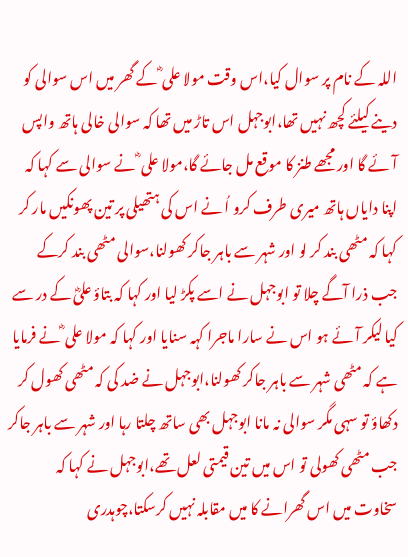اللہ کے نام پر سوال کیا،اس وقت مولا علی ؓ کے گھر میں اس سوالی کو دینے کیلئے کچھ نہیں تھا،ابوجہل اس تاڑ میں تھا کہ سوالی خالی ہاتھ واپس آئے گا اور مجھے طنز کا موقع مل جائے گا،مولا علی ؓ نے سوالی سے کہا کہ اپنا دایاں ہاتھ میری طرف کرو اُ نے اس کی ہتھیلی پر تین پھونکیں مار کر کہا کہ مٹھی بند کر لو اور شہر سے باہر جاکر کھولنا،سوالی مٹھی بند کرکے جب ذرا آگے چلا تو ابوجہل نے اسے پکڑ لیا اور کہا کہ بتاؤ علیؓ کے در سے کیا لیکر آئے ہو اس نے سارا ماجرا کہہ سنایا اور کہا کہ مولا علی ؓ نے فرمایا ہے کہ مٹھی شہر سے باہر جاکر کھولنا،ابوجہل نے ضد کی کہ مٹھی کھول کر دکھاؤ تو سہی مگر سوالی نہ مانا ابوجہل بھی ساتھ چلتا رہا اور شہر سے باہر جاکر جب مٹھی کھولی تو اس میں تین قیمتی لعل تھے،ابوجہل نے کہا کہ سخاوت میں اس گھرانے کا میں مقابلہ نہیں کرسکتا،چوہدری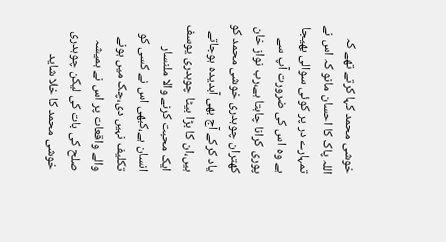خوشی محمد کہا کرتے تھے کہ اللہ پاک کا احسان مانو کہ اس نے تمہارے در پر کوئی سوالی بھیجا ہے وہ اس کی ضرورت آپ سے پوری کرانا چاہتا ہے،رب نواز خان کھتران چوہدری خوشی محمد کو یاد کرکے آج بھی آبدیدہ ہوجاتے ہیں،ان کا بڑا بیٹا چوہدری یوسف ایک محبت کرنے والا ملنسار انسان ہے،کبھی اس نے کسی کو تکلیف نہیں دی،چک میں ہونے والے واقعات پر اس نے ہمیشہ صلح کی بات کی لیکن چوہدری خوشی محمد کا خلا شاید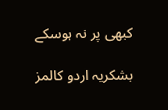کبھی پر نہ ہوسکے

بشکریہ اردو کالمز